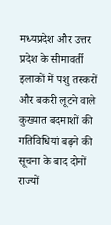मध्यप्रदेश और उत्तर प्रदेश के सीमावर्ती इलाकों में पशु तस्करों और बकरी लूटने वाले कुख्यात बदमाशों की गतिविधियां बढ़ने की सूचना के बाद दोनों राज्यों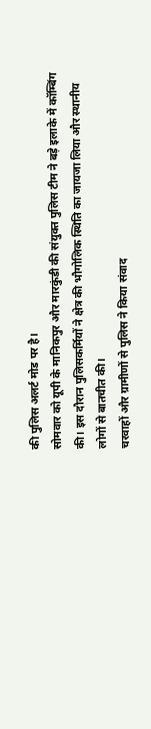की पुलिस अलर्ट मोड पर है।
सोमवार को यूपी के मानिकपुर और मारकुंडी की संयुक्त पुलिस टीम ने बड़े इलाके में कॉम्बिंग की। इस दौरान पुलिसकर्मियों ने क्षेत्र की भौगोलिक स्थिति का जायजा लिया और स्थानीय लोगों से बातचीत की।
चरवाहों और ग्रामीणों से पुलिस ने किया संवाद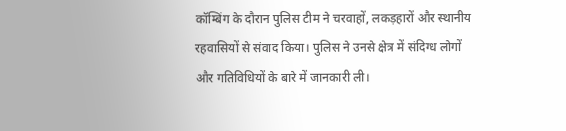कॉम्बिंग के दौरान पुलिस टीम ने चरवाहों, लकड़हारों और स्थानीय रहवासियों से संवाद किया। पुलिस ने उनसे क्षेत्र में संदिग्ध लोगों और गतिविधियों के बारे में जानकारी ली।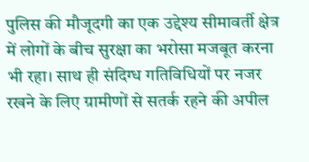पुलिस की मौजूदगी का एक उद्देश्य सीमावर्ती क्षेत्र में लोगों के बीच सुरक्षा का भरोसा मजबूत करना भी रहा। साथ ही संदिग्ध गतिविधियों पर नजर रखने के लिए ग्रामीणों से सतर्क रहने की अपील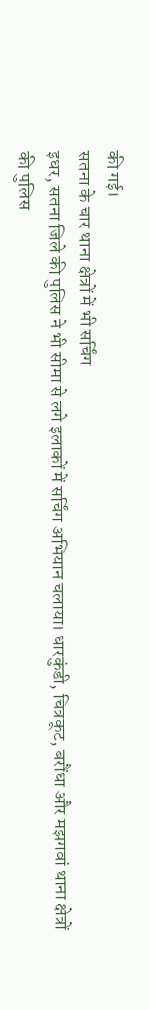की गई।
सतना के चार थाना क्षेत्रों में भी सर्चिंग
इधर, सतना जिले की पुलिस ने भी सीमा से लगे इलाकों में सर्चिंग अभियान चलाया। धारकुंडी, चित्रकूट, बरौंधा और मझगवां थाना क्षेत्रों की पुलिस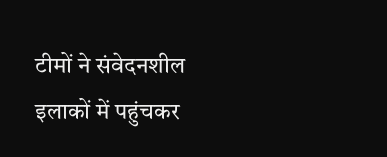टीमों ने संवेदनशील इलाकों में पहुंचकर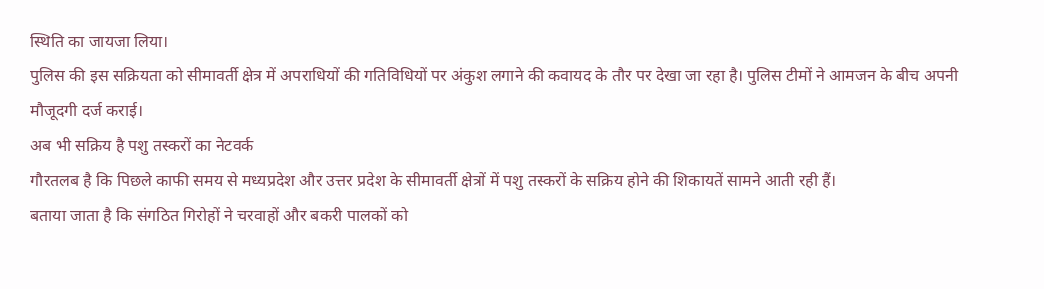स्थिति का जायजा लिया।
पुलिस की इस सक्रियता को सीमावर्ती क्षेत्र में अपराधियों की गतिविधियों पर अंकुश लगाने की कवायद के तौर पर देखा जा रहा है। पुलिस टीमों ने आमजन के बीच अपनी मौजूदगी दर्ज कराई।
अब भी सक्रिय है पशु तस्करों का नेटवर्क
गौरतलब है कि पिछले काफी समय से मध्यप्रदेश और उत्तर प्रदेश के सीमावर्ती क्षेत्रों में पशु तस्करों के सक्रिय होने की शिकायतें सामने आती रही हैं।
बताया जाता है कि संगठित गिरोहों ने चरवाहों और बकरी पालकों को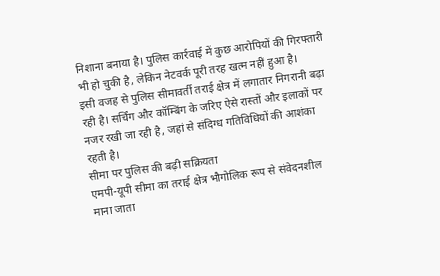निशाना बनाया है। पुलिस कार्रवाई में कुछ आरोपियों की गिरफ्तारी भी हो चुकी है, लेकिन नेटवर्क पूरी तरह खत्म नहीं हुआ है।
इसी वजह से पुलिस सीमावर्ती तराई क्षेत्र में लगातार निगरानी बढ़ा रही है। सर्चिंग और कॉम्बिंग के जरिए ऐसे रास्तों और इलाकों पर नजर रखी जा रही है, जहां से संदिग्ध गतिविधियों की आशंका रहती है।
सीमा पर पुलिस की बढ़ी सक्रियता
एमपी-यूपी सीमा का तराई क्षेत्र भौगोलिक रूप से संवेदनशील माना जाता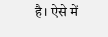है। ऐसे में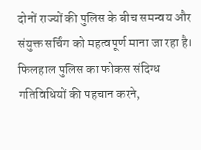दोनों राज्यों की पुलिस के बीच समन्वय और संयुक्त सर्चिंग को महत्वपूर्ण माना जा रहा है।
फिलहाल पुलिस का फोकस संदिग्ध गतिविधियों की पहचान करने,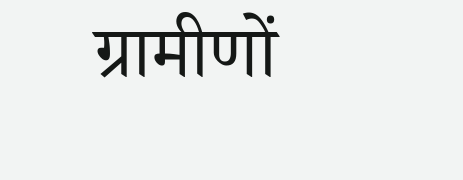ग्रामीणों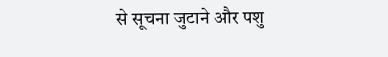से सूचना जुटाने और पशु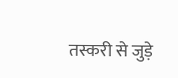तस्करी से जुड़े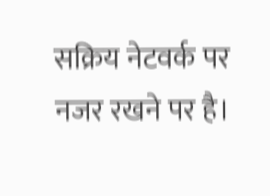सक्रिय नेटवर्क पर नजर रखने पर है।